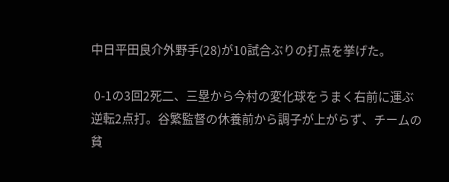中日平田良介外野手(28)が10試合ぶりの打点を挙げた。

 0-1の3回2死二、三塁から今村の変化球をうまく右前に運ぶ逆転2点打。谷繁監督の休養前から調子が上がらず、チームの貧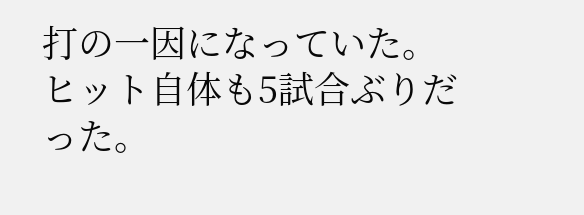打の一因になっていた。ヒット自体も5試合ぶりだった。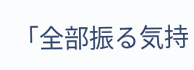「全部振る気持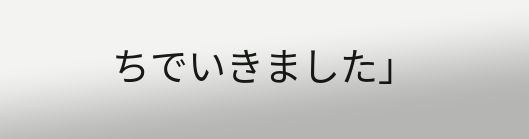ちでいきました」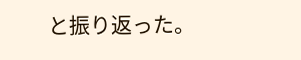と振り返った。